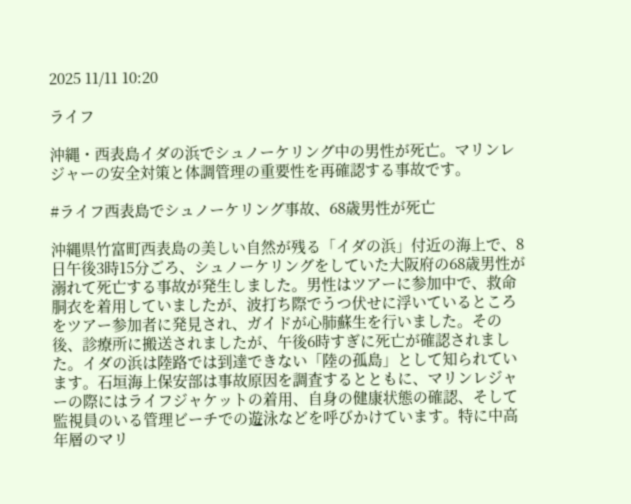2025 11/11 10:20

ライフ

沖縄・西表島イダの浜でシュノーケリング中の男性が死亡。マリンレジャーの安全対策と体調管理の重要性を再確認する事故です。

#ライフ西表島でシュノーケリング事故、68歳男性が死亡

沖縄県竹富町西表島の美しい自然が残る「イダの浜」付近の海上で、8日午後3時15分ごろ、シュノーケリングをしていた大阪府の68歳男性が溺れて死亡する事故が発生しました。男性はツアーに参加中で、救命胴衣を着用していましたが、波打ち際でうつ伏せに浮いているところをツアー参加者に発見され、ガイドが心肺蘇生を行いました。その後、診療所に搬送されましたが、午後6時すぎに死亡が確認されました。イダの浜は陸路では到達できない「陸の孤島」として知られています。石垣海上保安部は事故原因を調査するとともに、マリンレジャーの際にはライフジャケットの着用、自身の健康状態の確認、そして監視員のいる管理ビーチでの遊泳などを呼びかけています。特に中高年層のマリ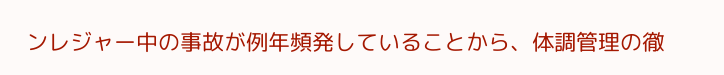ンレジャー中の事故が例年頻発していることから、体調管理の徹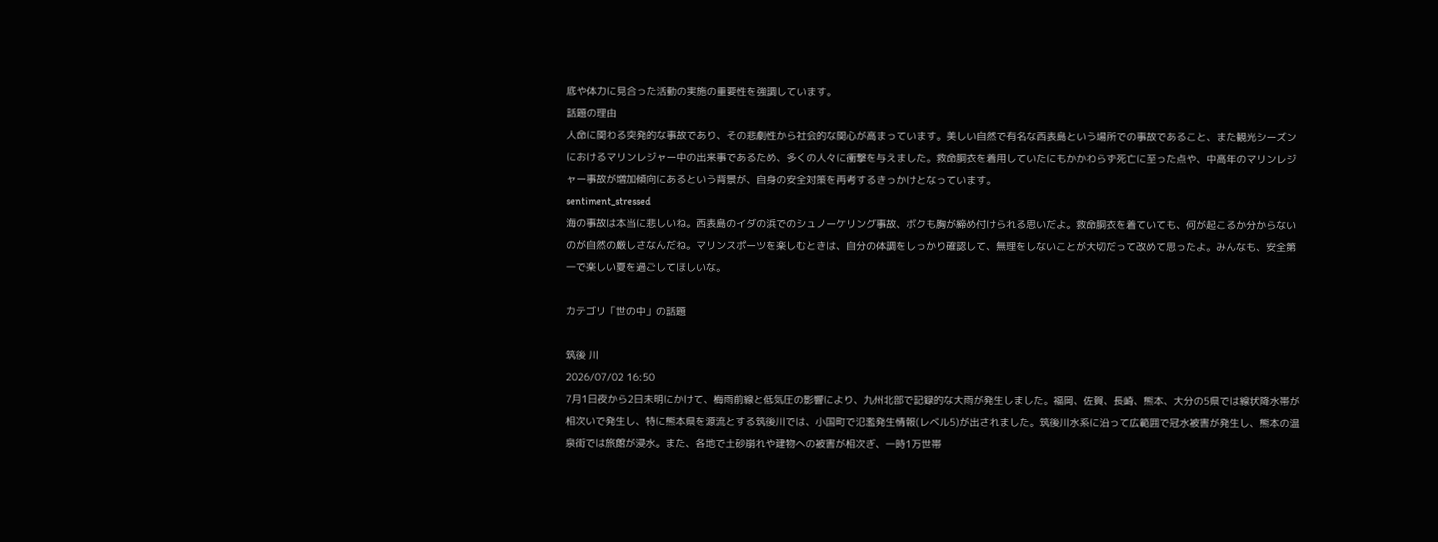底や体力に見合った活動の実施の重要性を強調しています。
話題の理由
人命に関わる突発的な事故であり、その悲劇性から社会的な関心が高まっています。美しい自然で有名な西表島という場所での事故であること、また観光シーズンにおけるマリンレジャー中の出来事であるため、多くの人々に衝撃を与えました。救命胴衣を着用していたにもかかわらず死亡に至った点や、中高年のマリンレジャー事故が増加傾向にあるという背景が、自身の安全対策を再考するきっかけとなっています。
sentiment_stressed
海の事故は本当に悲しいね。西表島のイダの浜でのシュノーケリング事故、ボクも胸が締め付けられる思いだよ。救命胴衣を着ていても、何が起こるか分からないのが自然の厳しさなんだね。マリンスポーツを楽しむときは、自分の体調をしっかり確認して、無理をしないことが大切だって改めて思ったよ。みんなも、安全第一で楽しい夏を過ごしてほしいな。

カテゴリ「世の中」の話題

筑後 川
2026/07/02 16:50
7月1日夜から2日未明にかけて、梅雨前線と低気圧の影響により、九州北部で記録的な大雨が発生しました。福岡、佐賀、長崎、熊本、大分の5県では線状降水帯が相次いで発生し、特に熊本県を源流とする筑後川では、小国町で氾濫発生情報(レベル5)が出されました。筑後川水系に沿って広範囲で冠水被害が発生し、熊本の温泉街では旅館が浸水。また、各地で土砂崩れや建物への被害が相次ぎ、一時1万世帯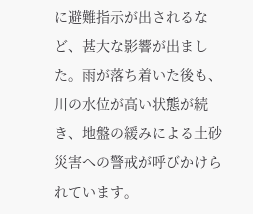に避難指示が出されるなど、甚大な影響が出ました。雨が落ち着いた後も、川の水位が高い状態が続き、地盤の緩みによる土砂災害への警戒が呼びかけられています。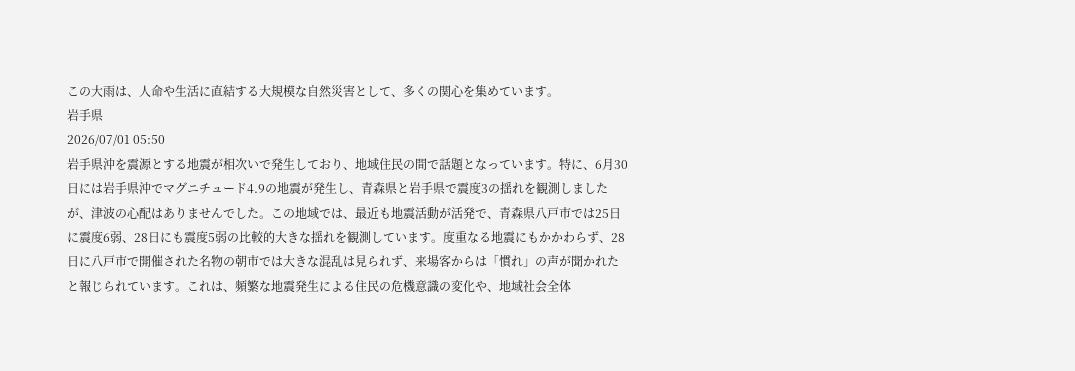この大雨は、人命や生活に直結する大規模な自然災害として、多くの関心を集めています。
岩手県
2026/07/01 05:50
岩手県沖を震源とする地震が相次いで発生しており、地域住民の間で話題となっています。特に、6月30日には岩手県沖でマグニチュード4.9の地震が発生し、青森県と岩手県で震度3の揺れを観測しましたが、津波の心配はありませんでした。この地域では、最近も地震活動が活発で、青森県八戸市では25日に震度6弱、28日にも震度5弱の比較的大きな揺れを観測しています。度重なる地震にもかかわらず、28日に八戸市で開催された名物の朝市では大きな混乱は見られず、来場客からは「慣れ」の声が聞かれたと報じられています。これは、頻繁な地震発生による住民の危機意識の変化や、地域社会全体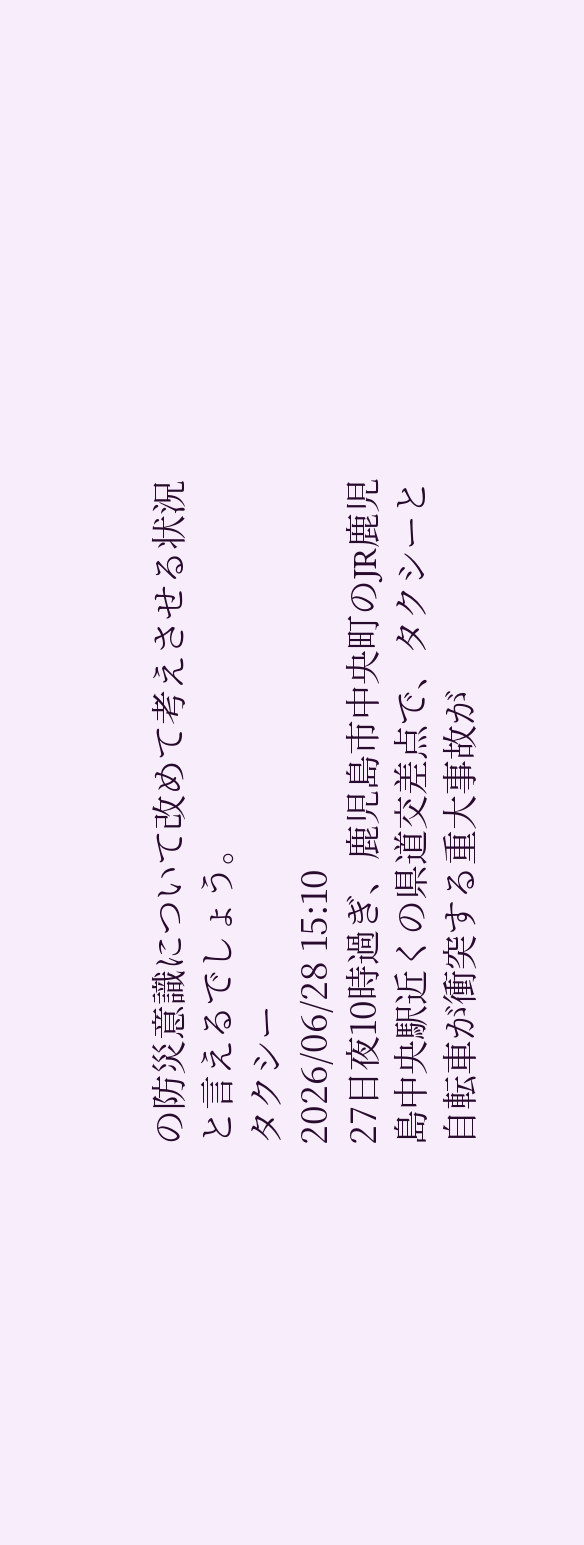の防災意識について改めて考えさせる状況と言えるでしょう。
タクシー
2026/06/28 15:10
27日夜10時過ぎ、鹿児島市中央町のJR鹿児島中央駅近くの県道交差点で、タクシーと自転車が衝突する重大事故が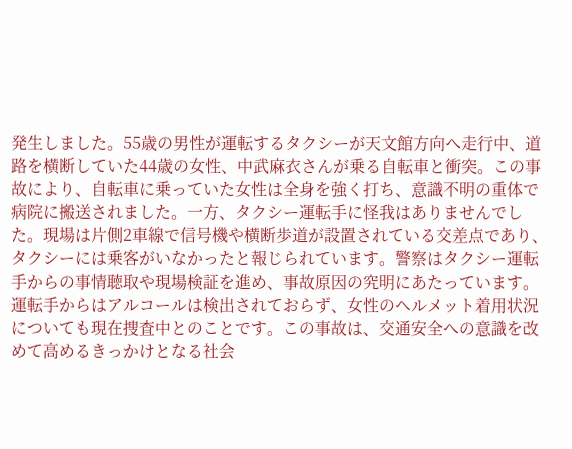発生しました。55歳の男性が運転するタクシーが天文館方向へ走行中、道路を横断していた44歳の女性、中武麻衣さんが乗る自転車と衝突。この事故により、自転車に乗っていた女性は全身を強く打ち、意識不明の重体で病院に搬送されました。一方、タクシー運転手に怪我はありませんでした。現場は片側2車線で信号機や横断歩道が設置されている交差点であり、タクシーには乗客がいなかったと報じられています。警察はタクシー運転手からの事情聴取や現場検証を進め、事故原因の究明にあたっています。運転手からはアルコールは検出されておらず、女性のヘルメット着用状況についても現在捜査中とのことです。この事故は、交通安全への意識を改めて高めるきっかけとなる社会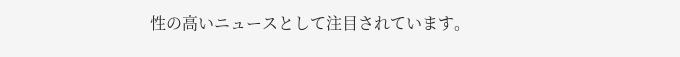性の高いニュースとして注目されています。